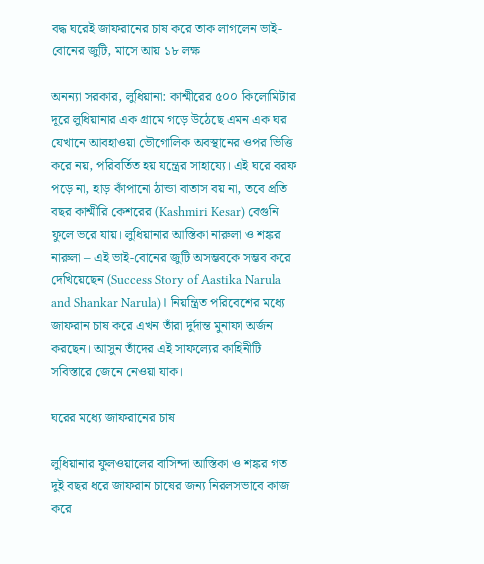বদ্ধ ঘরেই জাফরানের চাষ করে তাক লাগলেন ভাই-বোনের জুটি, মাসে আয় ১৮ লক্ষ

অনন্যা সরকার, লুধিয়ানা: কাশ্মীরের ৫০০ কিলোমিটার দূরে লুধিয়ানার এক গ্রামে গড়ে উঠেছে এমন এক ঘর যেখানে আবহাওয়া ভৌগোলিক অবস্থানের ওপর ভিত্তি করে নয়, পরিবর্তিত হয় যন্ত্রের সাহায্যে। এই ঘরে বরফ পড়ে না, হাড় কাঁপানো ঠান্ডা বাতাস বয় না, তবে প্রতি বছর কাশ্মীরি কেশরের (Kashmiri Kesar) বেগুনি ফুলে ভরে যায়। লুধিয়ানার আস্তিকা নারুলা ও শঙ্কর নারুলা – এই ভাই-বোনের জুটি অসম্ভবকে সম্ভব করে দেখিয়েছেন (Success Story of Aastika Narula and Shankar Narula)। নিয়ন্ত্রিত পরিবেশের মধ্যে জাফরান চাষ করে এখন তাঁরা দুর্দান্ত মুনাফা অর্জন করছেন। আসুন তাঁদের এই সাফল্যের কাহিনীটি সবিস্তারে জেনে নেওয়া যাক।

ঘরের মধ্যে জাফরানের চাষ

লুধিয়ানার ফুলওয়ালের বাসিন্দা আস্তিকা ও শঙ্কর গত দুই বছর ধরে জাফরান চাষের জন্য নিরলসভাবে কাজ করে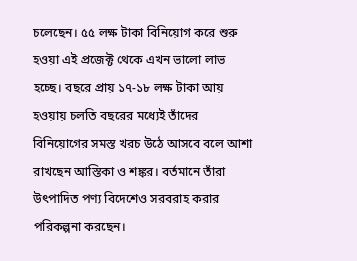চলেছেন। ৫৫ লক্ষ টাকা বিনিয়োগ করে শুরু হওয়া এই প্রজেক্ট থেকে এখন ভালো লাভ হচ্ছে। বছরে প্রায় ১৭-১৮ লক্ষ টাকা আয় হওয়ায় চলতি বছরের মধ্যেই তাঁদের বিনিয়োগের সমস্ত খরচ উঠে আসবে বলে আশা রাখছেন আস্তিকা ও শঙ্কর। বর্তমানে তাঁরা উৎপাদিত পণ্য বিদেশেও সরবরাহ করার পরিকল্পনা করছেন।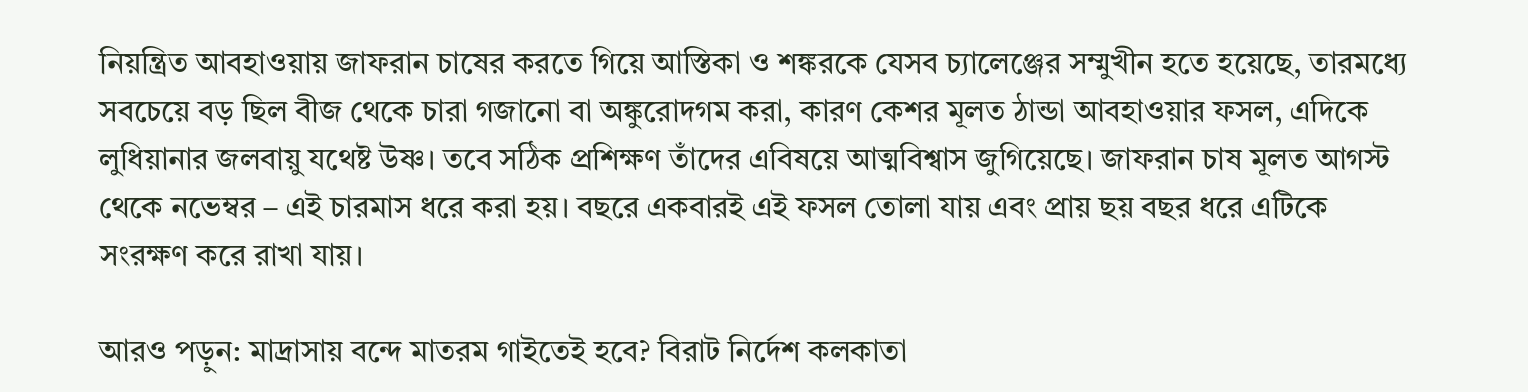নিয়ন্ত্রিত আবহাওয়ায় জাফরান চাষের করতে গিয়ে আস্তিকা ও শঙ্করকে যেসব চ্যালেঞ্জের সম্মুখীন হতে হয়েছে, তারমধ্যে সবচেয়ে বড় ছিল বীজ থেকে চারা গজানো বা অঙ্কুরোদগম করা, কারণ কেশর মূলত ঠান্ডা আবহাওয়ার ফসল, এদিকে লুধিয়ানার জলবায়ু যথেষ্ট উষ্ণ। তবে সঠিক প্রশিক্ষণ তাঁদের এবিষয়ে আত্মবিশ্বাস জুগিয়েছে। জাফরান চাষ মূলত আগস্ট থেকে নভেম্বর – এই চারমাস ধরে করা হয়। বছরে একবারই এই ফসল তোলা যায় এবং প্রায় ছয় বছর ধরে এটিকে সংরক্ষণ করে রাখা যায়।

আরও পড়ুন: মাদ্রাসায় বন্দে মাতরম গাইতেই হবে? বিরাট নির্দেশ কলকাতা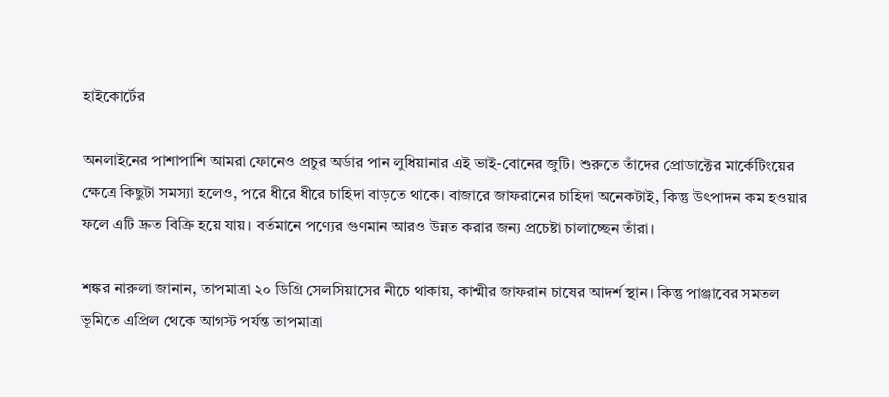হাইকোর্টের

অনলাইনের পাশাপাশি আমরা ফোনেও প্রচুর অর্ডার পান লুধিয়ানার এই ভাই-বোনের জুটি। শুরুতে তাঁদের প্রোডাক্টের মার্কেটিংয়ের ক্ষেত্রে কিছুটা সমস্যা হলেও, পরে ধীরে ধীরে চাহিদা বাড়তে থাকে। বাজারে জাফরানের চাহিদা অনেকটাই, কিন্তু উৎপাদন কম হওয়ার ফলে এটি দ্রুত বিক্রি হয়ে যায়। বর্তমানে পণ্যের গুণমান আরও উন্নত করার জন্য প্রচেষ্টা চালাচ্ছেন তাঁরা।

শঙ্কর নারুলা জানান, তাপমাত্রা ২০ ডিগ্রি সেলসিয়াসের নীচে থাকায়, কাশ্মীর জাফরান চাষের আদর্শ স্থান। কিন্তু পাঞ্জাবের সমতল ভূমিতে এপ্রিল থেকে আগস্ট পর্যন্ত তাপমাত্রা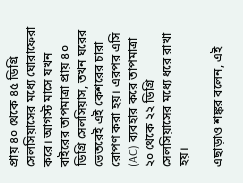প্রায় ৪০ থেকে ৪৫ ডিগ্রি সেলসিয়াসের মধ্যে ঘোরাফেরা করে। আগস্ট মাসে যখন বাইরের তাপমাত্রা প্রায় ৪০ ডিগ্রি সেলসিয়াস, তখন ঘরের ভেতরেই এই কেশরের চারা রোপণ করা হয়। এরপর এসি (AC) ব্যবহার করে তাপমাত্রা ২০ থেকে ২২ ডিগ্রি সেলসিয়াসের মধ্যে ধরে রাখা হয়।

এছাড়াও শঙ্কর বলেন, এই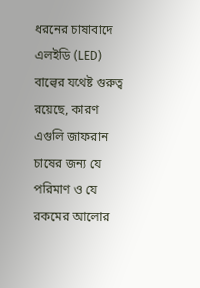ধরনের চাষাবাদে এলইডি (LED) বাল্বের যথেষ্ট গুরুত্ব রয়েছে, কারণ এগুলি জাফরান চাষের জন্য যে পরিমাণ ও যে রকমের আলোর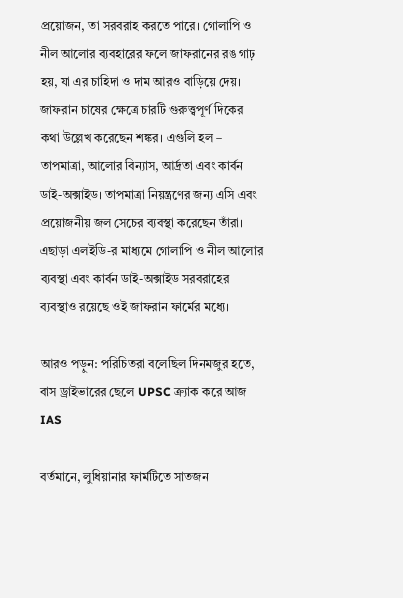প্রয়োজন, তা সরবরাহ করতে পারে। গোলাপি ও নীল আলোর ব্যবহারের ফলে জাফরানের রঙ গাঢ় হয়, যা এর চাহিদা ও দাম আরও বাড়িয়ে দেয়। জাফরান চাষের ক্ষেত্রে চারটি গুরুত্ত্বপূর্ণ দিকের কথা উল্লেখ করেছেন শঙ্কর। এগুলি হল – তাপমাত্রা, আলোর বিন্যাস, আর্দ্রতা এবং কার্বন ডাই-অক্সাইড। তাপমাত্রা নিয়ন্ত্রণের জন্য এসি এবং প্রয়োজনীয় জল সেচের ব্যবস্থা করেছেন তাঁরা। এছাড়া এলইডি-র মাধ্যমে গোলাপি ও নীল আলোর ব্যবস্থা এবং কার্বন ডাই-অক্সাইড সরবরাহের ব্যবস্থাও রয়েছে ওই জাফরান ফার্মের মধ্যে।

আরও পড়ুন: পরিচিতরা বলেছিল দিনমজুর হতে, বাস ড্রাইভারের ছেলে UPSC ক্র্যাক করে আজ IAS

বর্তমানে, লুধিয়ানার ফার্মটিতে সাতজন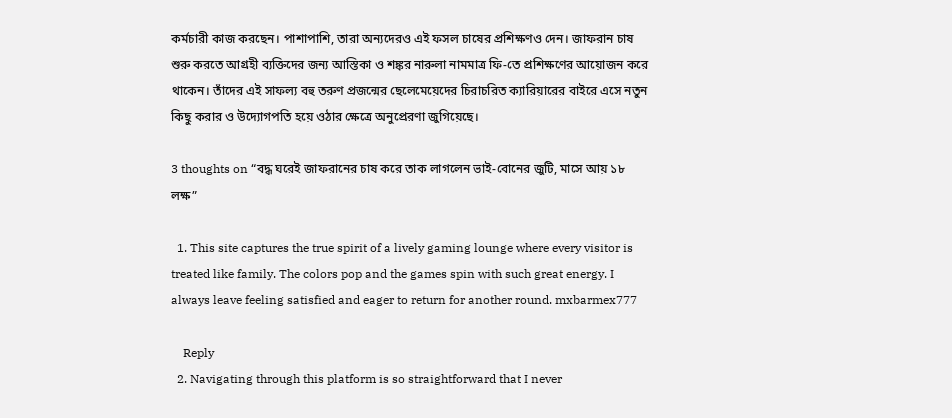কর্মচারী কাজ করছেন। পাশাপাশি, তারা অন্যদেরও এই ফসল চাষের প্রশিক্ষণও দেন। জাফরান চাষ শুরু করতে আগ্রহী ব্যক্তিদের জন্য আস্তিকা ও শঙ্কর নারুলা নামমাত্র ফি-তে প্রশিক্ষণের আয়োজন করে থাকেন। তাঁদের এই সাফল্য বহু তরুণ প্রজন্মের ছেলেমেয়েদের চিরাচরিত ক্যারিয়ারের বাইরে এসে নতুন কিছু করার ও উদ্যোগপতি হয়ে ওঠার ক্ষেত্রে অনুপ্রেরণা জুগিয়েছে।

3 thoughts on “বদ্ধ ঘরেই জাফরানের চাষ করে তাক লাগলেন ভাই-বোনের জুটি, মাসে আয় ১৮ লক্ষ”

  1. This site captures the true spirit of a lively gaming lounge where every visitor is treated like family. The colors pop and the games spin with such great energy. I always leave feeling satisfied and eager to return for another round. mxbarmex777

    Reply
  2. Navigating through this platform is so straightforward that I never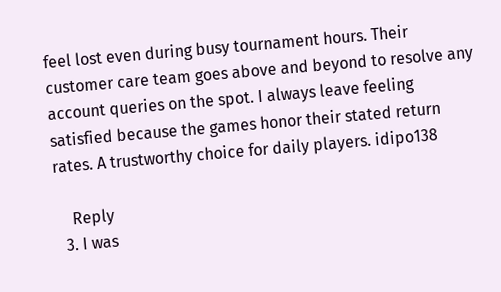feel lost even during busy tournament hours. Their customer care team goes above and beyond to resolve any account queries on the spot. I always leave feeling satisfied because the games honor their stated return rates. A trustworthy choice for daily players. idipo138

    Reply
  3. I was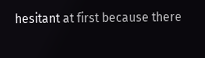hesitant at first because there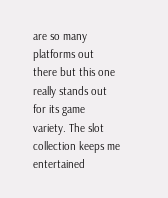are so many platforms out there but this one really stands out for its game variety. The slot collection keeps me entertained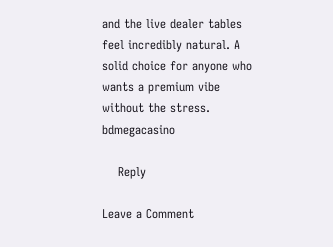and the live dealer tables feel incredibly natural. A solid choice for anyone who wants a premium vibe without the stress. bdmegacasino

    Reply

Leave a Comment